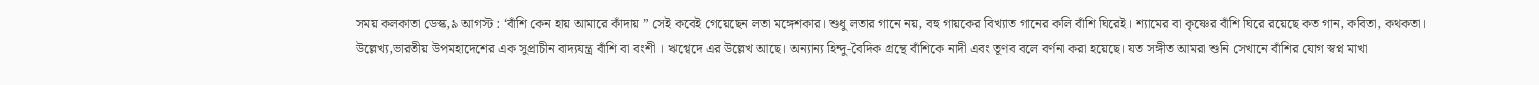সময় কলকাতা ডেস্ক,৯ আগস্ট : ‘বাঁশি কেন হায় আমারে কাঁদায় ” সেই কবেই গেয়েছেন লতা মঙ্গেশকার। শুধু লতার গানে নয়, বহু গায়কের বিখ্যাত গানের কলি বাঁশি ঘিরেই। শ্যামের বা কৃষ্ণের বাঁশি ঘিরে রয়েছে কত গান, কবিতা, কথকতা। উল্লেখ্য,ভারতীয় উপমহাদেশের এক সুপ্রাচীন বাদ্যযন্ত্র বাঁশি বা বংশী । ঋগ্বেদে এর উল্লেখ আছে। অন্যান্য হিন্দু-বৈদিক গ্রন্থে বাঁশিকে নাদী এবং তূণব বলে বর্ণনা করা হয়েছে। যত সঙ্গীত আমরা শুনি সেখানে বাঁশির যোগ স্বপ্ন মাখা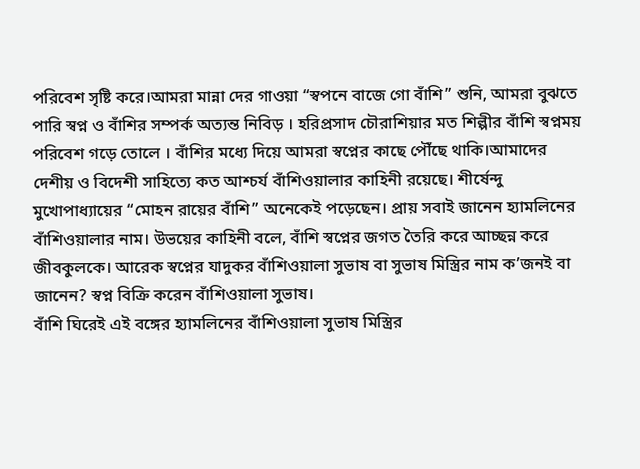পরিবেশ সৃষ্টি করে।আমরা মান্না দের গাওয়া “স্বপনে বাজে গো বাঁশি” শুনি, আমরা বুঝতে পারি স্বপ্ন ও বাঁশির সম্পর্ক অত্যন্ত নিবিড় । হরিপ্রসাদ চৌরাশিয়ার মত শিল্পীর বাঁশি স্বপ্নময় পরিবেশ গড়ে তোলে । বাঁশির মধ্যে দিয়ে আমরা স্বপ্নের কাছে পৌঁছে থাকি।আমাদের দেশীয় ও বিদেশী সাহিত্যে কত আশ্চর্য বাঁশিওয়ালার কাহিনী রয়েছে। শীর্ষেন্দু মুখোপাধ্যায়ের “মোহন রায়ের বাঁশি” অনেকেই পড়েছেন। প্রায় সবাই জানেন হ্যামলিনের বাঁশিওয়ালার নাম। উভয়ের কাহিনী বলে, বাঁশি স্বপ্নের জগত তৈরি করে আচ্ছন্ন করে জীবকুলকে। আরেক স্বপ্নের যাদুকর বাঁশিওয়ালা সুভাষ বা সুভাষ মিস্ত্রির নাম ক’জনই বা জানেন? স্বপ্ন বিক্রি করেন বাঁশিওয়ালা সুভাষ।
বাঁশি ঘিরেই এই বঙ্গের হ্যামলিনের বাঁশিওয়ালা সুভাষ মিস্ত্রির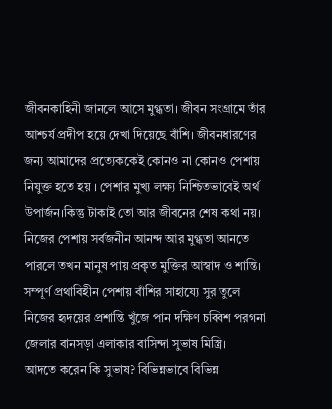জীবনকাহিনী জানলে আসে মুগ্ধতা। জীবন সংগ্রামে তাঁর আশ্চর্য প্রদীপ হয়ে দেখা দিয়েছে বাঁশি। জীবনধারণের জন্য আমাদের প্রত্যেককেই কোনও না কোনও পেশায় নিযুক্ত হতে হয় । পেশার মুখ্য লক্ষ্য নিশ্চিতভাবেই অর্থ উপার্জন।কিন্তু টাকাই তো আর জীবনের শেষ কথা নয়। নিজের পেশায় সর্বজনীন আনন্দ আর মুগ্ধতা আনতে পারলে তখন মানুষ পায় প্রকৃত মুক্তির আস্বাদ ও শান্তি। সম্পূর্ণ প্রথাবিহীন পেশায় বাঁশির সাহায্যে সুর তুলে নিজের হৃদয়ের প্রশান্তি খুঁজে পান দক্ষিণ চব্বিশ পরগনা জেলার বানসড়া এলাকার বাসিন্দা সুভাষ মিস্ত্রি।
আদতে করেন কি সুভাষ? বিভিন্নভাবে বিভিন্ন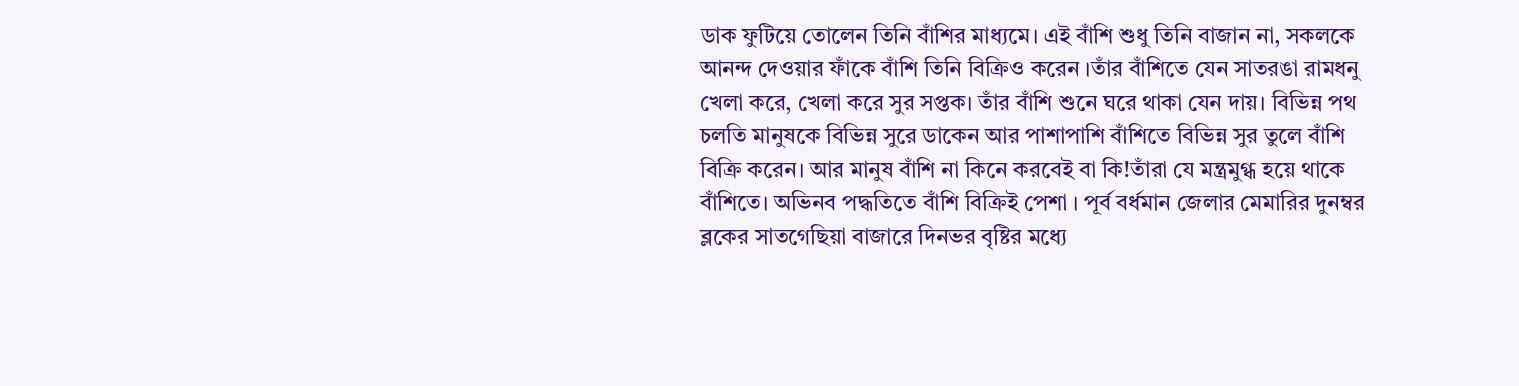ডাক ফুটিয়ে তোলেন তিনি বাঁশির মাধ্যমে। এই বাঁশি শুধু তিনি বাজান না, সকলকে আনন্দ দেওয়ার ফাঁকে বাঁশি তিনি বিক্রিও করেন ।তাঁর বাঁশিতে যেন সাতরঙা রামধনু খেলা করে, খেলা করে সুর সপ্তক। তাঁর বাঁশি শুনে ঘরে থাকা যেন দায়। বিভিন্ন পথ চলতি মানুষকে বিভিন্ন সুরে ডাকেন আর পাশাপাশি বাঁশিতে বিভিন্ন সুর তুলে বাঁশি বিক্রি করেন। আর মানুষ বাঁশি না কিনে করবেই বা কি!তাঁরা যে মন্ত্রমুগ্ধ হয়ে থাকে বাঁশিতে। অভিনব পদ্ধতিতে বাঁশি বিক্রিই পেশা । পূর্ব বর্ধমান জেলার মেমারির দুনম্বর ব্লকের সাতগেছিয়া বাজারে দিনভর বৃষ্টির মধ্যে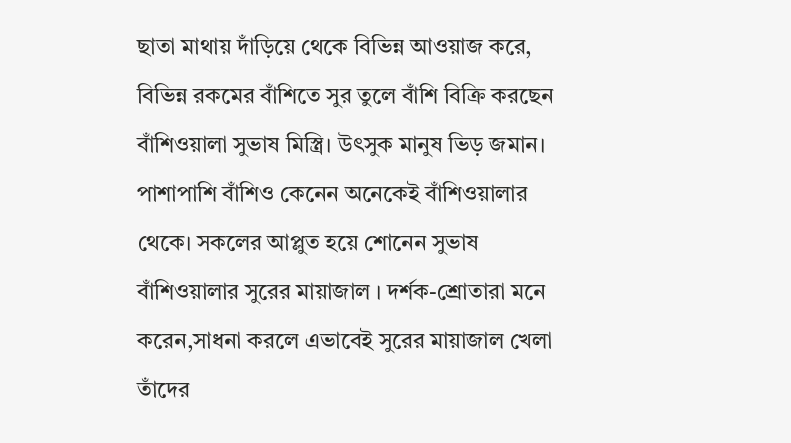ছাতা মাথায় দাঁড়িয়ে থেকে বিভিন্ন আওয়াজ করে, বিভিন্ন রকমের বাঁশিতে সুর তুলে বাঁশি বিক্রি করছেন বাঁশিওয়ালা সুভাষ মিস্ত্রি। উৎসুক মানুষ ভিড় জমান। পাশাপাশি বাঁশিও কেনেন অনেকেই বাঁশিওয়ালার থেকে। সকলের আপ্লুত হয়ে শোনেন সুভাষ বাঁশিওয়ালার সুরের মায়াজাল । দর্শক-শ্রোতারা মনে করেন,সাধনা করলে এভাবেই সুরের মায়াজাল খেলা তাঁদের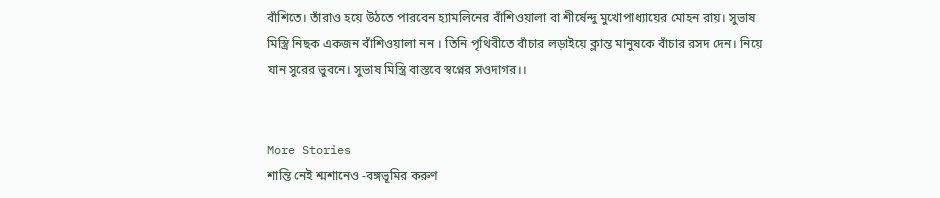বাঁশিতে। তাঁরাও হয়ে উঠতে পারবেন হ্যামলিনের বাঁশিওয়ালা বা শীর্ষেন্দু মুখোপাধ্যায়ের মোহন রায়। সুভাষ মিস্ত্রি নিছক একজন বাঁশিওয়ালা নন । তিনি পৃথিবীতে বাঁচার লড়াইয়ে ক্লান্ত মানুষকে বাঁচার রসদ দেন। নিয়ে যান সুরের ভুবনে। সুভাষ মিস্ত্রি বাস্তবে স্বপ্নের সওদাগর।।


More Stories
শান্তি নেই শ্মশানেও -বঙ্গভূমির করুণ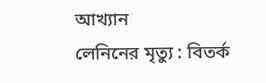আখ্যান
লেনিনের মৃত্যু : বিতর্ক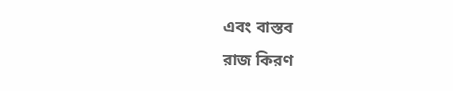এবং বাস্তব
রাজ কিরণ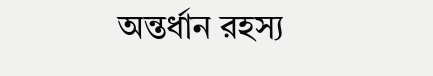অন্তর্ধান রহস্য